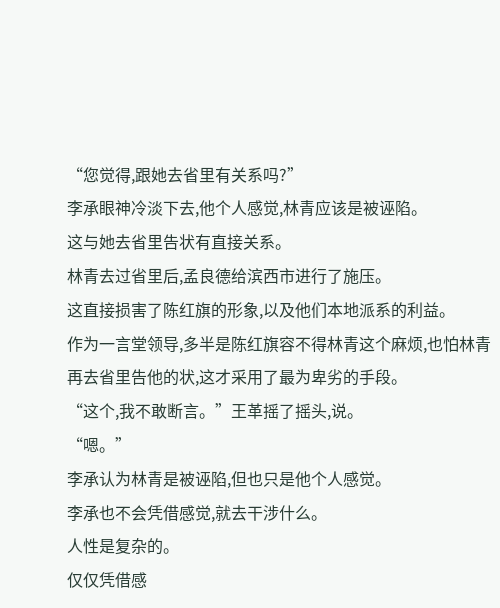“您觉得,跟她去省里有关系吗?”
李承眼神冷淡下去,他个人感觉,林青应该是被诬陷。
这与她去省里告状有直接关系。
林青去过省里后,孟良德给滨西市进行了施压。
这直接损害了陈红旗的形象,以及他们本地派系的利益。
作为一言堂领导,多半是陈红旗容不得林青这个麻烦,也怕林青再去省里告他的状,这才采用了最为卑劣的手段。
“这个,我不敢断言。”王革摇了摇头,说。
“嗯。”
李承认为林青是被诬陷,但也只是他个人感觉。
李承也不会凭借感觉,就去干涉什么。
人性是复杂的。
仅仅凭借感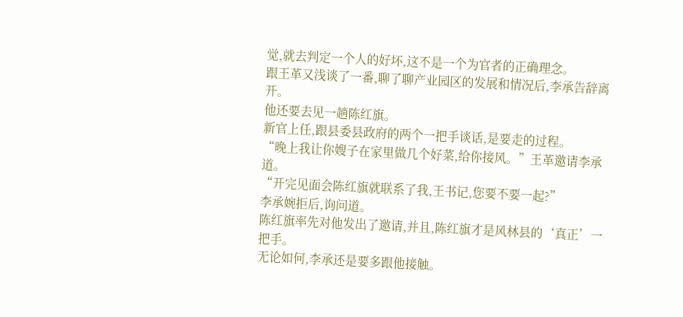觉,就去判定一个人的好坏,这不是一个为官者的正确理念。
跟王革又浅谈了一番,聊了聊产业园区的发展和情况后,李承告辞离开。
他还要去见一趟陈红旗。
新官上任,跟县委县政府的两个一把手谈话,是要走的过程。
“晚上我让你嫂子在家里做几个好菜,给你接风。”王革邀请李承道。
“开完见面会陈红旗就联系了我,王书记,您要不要一起?”
李承婉拒后,询问道。
陈红旗率先对他发出了邀请,并且,陈红旗才是风林县的‘真正’一把手。
无论如何,李承还是要多跟他接触。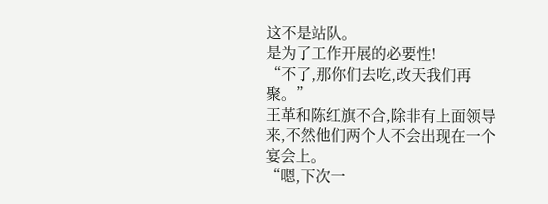这不是站队。
是为了工作开展的必要性!
“不了,那你们去吃,改天我们再聚。”
王革和陈红旗不合,除非有上面领导来,不然他们两个人不会出现在一个宴会上。
“嗯,下次一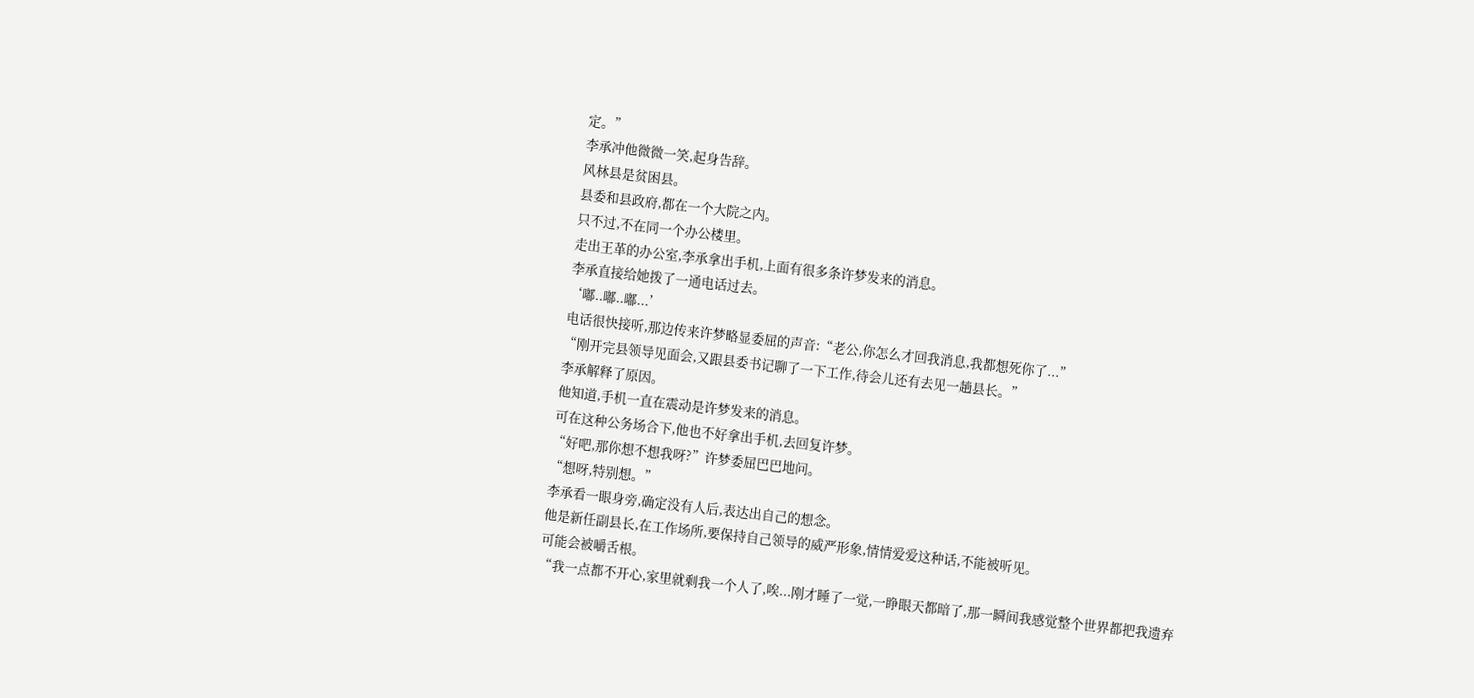定。”
李承冲他微微一笑,起身告辞。
风林县是贫困县。
县委和县政府,都在一个大院之内。
只不过,不在同一个办公楼里。
走出王革的办公室,李承拿出手机,上面有很多条许梦发来的消息。
李承直接给她拨了一通电话过去。
‘嘟..嘟..嘟...’
电话很快接听,那边传来许梦略显委屈的声音:“老公,你怎么才回我消息,我都想死你了...”
“刚开完县领导见面会,又跟县委书记聊了一下工作,待会儿还有去见一趟县长。”
李承解释了原因。
他知道,手机一直在震动是许梦发来的消息。
可在这种公务场合下,他也不好拿出手机,去回复许梦。
“好吧,那你想不想我呀?”许梦委屈巴巴地问。
“想呀,特别想。”
李承看一眼身旁,确定没有人后,表达出自己的想念。
他是新任副县长,在工作场所,要保持自己领导的威严形象,情情爱爱这种话,不能被听见。
可能会被嚼舌根。
“我一点都不开心,家里就剩我一个人了,唉...刚才睡了一觉,一睁眼天都暗了,那一瞬间我感觉整个世界都把我遗弃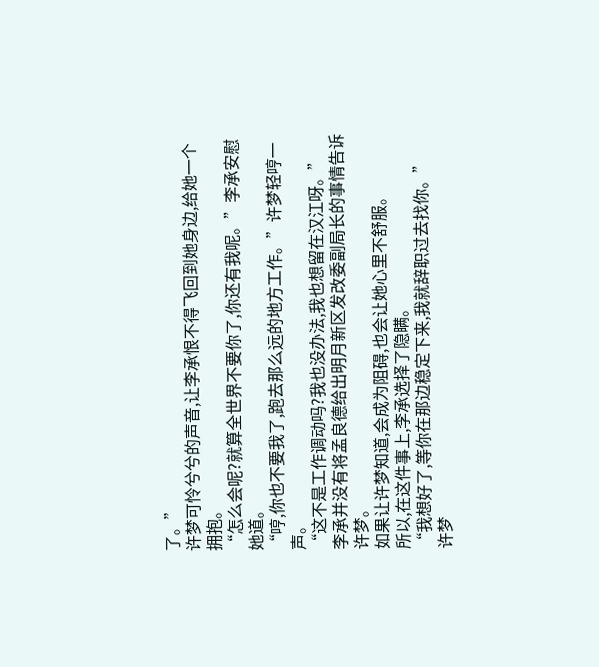了。”
许梦可怜兮兮的声音,让李承恨不得飞回到她身边,给她一个拥抱。
“怎么会呢?就算全世界不要你了,你还有我呢。”李承安慰她道。
“哼,你也不要我了,跑去那么远的地方工作。”许梦轻哼一声。
“这不是工作调动吗?我也没办法,我也想留在汉江呀。”
李承并没有将孟良德给出明月新区发改委副局长的事情告诉许梦。
如果让许梦知道,会成为阻碍,也会让她心里不舒服。
所以,在这件事上,李承选择了隐瞒。
“我想好了,等你在那边稳定下来,我就辞职过去找你。”
许梦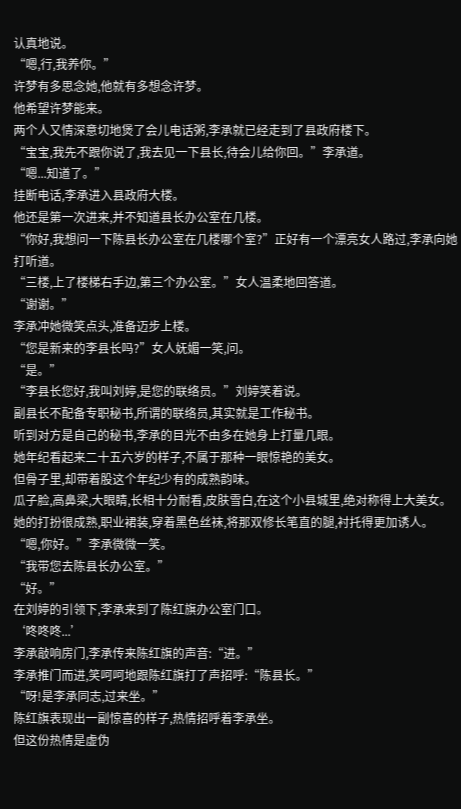认真地说。
“嗯,行,我养你。”
许梦有多思念她,他就有多想念许梦。
他希望许梦能来。
两个人又情深意切地煲了会儿电话粥,李承就已经走到了县政府楼下。
“宝宝,我先不跟你说了,我去见一下县长,待会儿给你回。”李承道。
“嗯...知道了。”
挂断电话,李承进入县政府大楼。
他还是第一次进来,并不知道县长办公室在几楼。
“你好,我想问一下陈县长办公室在几楼哪个室?”正好有一个漂亮女人路过,李承向她打听道。
“三楼,上了楼梯右手边,第三个办公室。”女人温柔地回答道。
“谢谢。”
李承冲她微笑点头,准备迈步上楼。
“您是新来的李县长吗?”女人妩媚一笑,问。
“是。”
“李县长您好,我叫刘婷,是您的联络员。”刘婷笑着说。
副县长不配备专职秘书,所谓的联络员,其实就是工作秘书。
听到对方是自己的秘书,李承的目光不由多在她身上打量几眼。
她年纪看起来二十五六岁的样子,不属于那种一眼惊艳的美女。
但骨子里,却带着股这个年纪少有的成熟韵味。
瓜子脸,高鼻梁,大眼睛,长相十分耐看,皮肤雪白,在这个小县城里,绝对称得上大美女。
她的打扮很成熟,职业裙装,穿着黑色丝袜,将那双修长笔直的腿,衬托得更加诱人。
“嗯,你好。”李承微微一笑。
“我带您去陈县长办公室。”
“好。”
在刘婷的引领下,李承来到了陈红旗办公室门口。
‘咚咚咚...’
李承敲响房门,李承传来陈红旗的声音:“进。”
李承推门而进,笑呵呵地跟陈红旗打了声招呼:“陈县长。”
“呀!是李承同志,过来坐。”
陈红旗表现出一副惊喜的样子,热情招呼着李承坐。
但这份热情是虚伪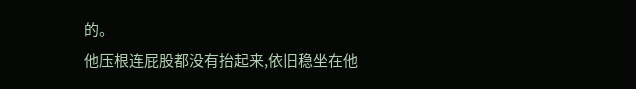的。
他压根连屁股都没有抬起来,依旧稳坐在他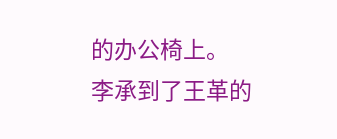的办公椅上。
李承到了王革的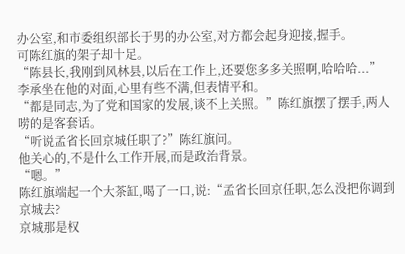办公室,和市委组织部长于男的办公室,对方都会起身迎接,握手。
可陈红旗的架子却十足。
“陈县长,我刚到风林县,以后在工作上,还要您多多关照啊,哈哈哈...”
李承坐在他的对面,心里有些不满,但表情平和。
“都是同志,为了党和国家的发展,谈不上关照。”陈红旗摆了摆手,两人唠的是客套话。
“听说孟省长回京城任职了?”陈红旗问。
他关心的,不是什么工作开展,而是政治背景。
“嗯。”
陈红旗端起一个大茶缸,喝了一口,说:“孟省长回京任职,怎么没把你调到京城去?
京城那是权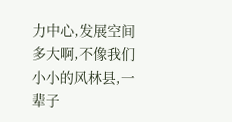力中心,发展空间多大啊,不像我们小小的风林县,一辈子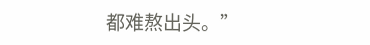都难熬出头。”